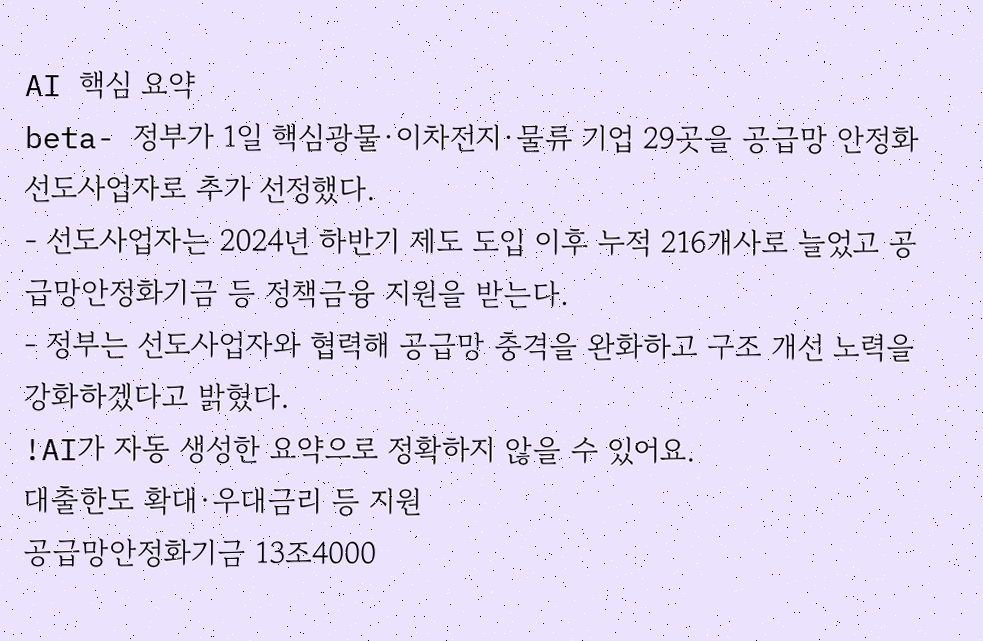AI 핵심 요약
beta- 정부가 1일 핵심광물·이차전지·물류 기업 29곳을 공급망 안정화 선도사업자로 추가 선정했다.
- 선도사업자는 2024년 하반기 제도 도입 이후 누적 216개사로 늘었고 공급망안정화기금 등 정책금융 지원을 받는다.
- 정부는 선도사업자와 협력해 공급망 충격을 완화하고 구조 개선 노력을 강화하겠다고 밝혔다.
!AI가 자동 생성한 요약으로 정확하지 않을 수 있어요.
대출한도 확대·우대금리 등 지원
공급망안정화기금 13조4000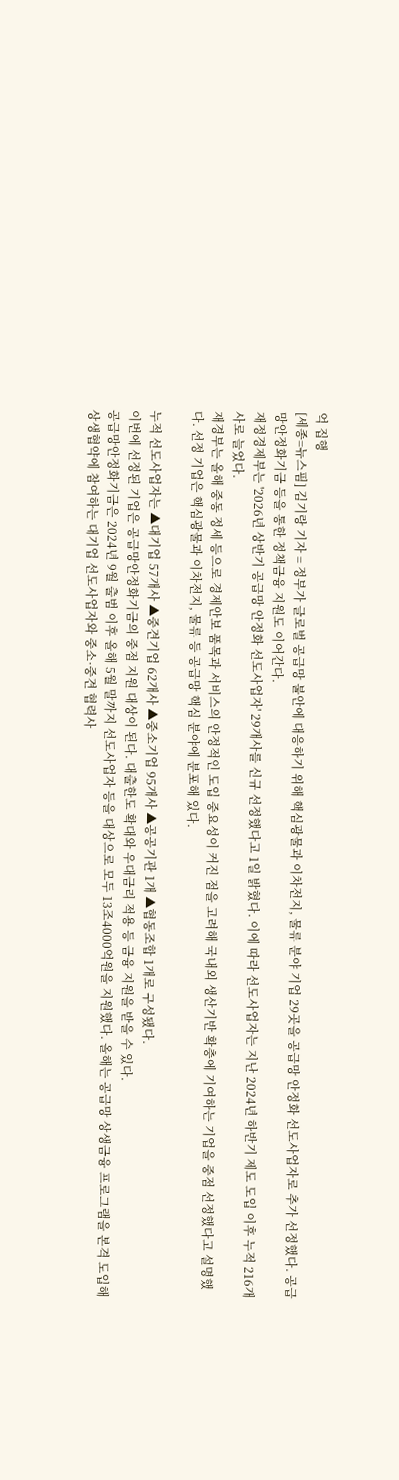억 집행
[세종=뉴스핌] 김기랑 기자 = 정부가 글로벌 공급망 불안에 대응하기 위해 핵심광물과 이차전지, 물류 분야 기업 29곳을 공급망 안정화 선도사업자로 추가 선정했다. 공급망안정화기금 등을 통한 정책금융 지원도 이어간다.
재정경제부는 '2026년 상반기 공급망 안정화 선도사업자' 29개사를 신규 선정했다고 1일 밝혔다. 이에 따라 선도사업자는 지난 2024년 하반기 제도 도입 이후 누적 216개사로 늘었다.
재경부는 올해 중동 정세 등으로 경제안보 품목과 서비스의 안정적인 도입 중요성이 커진 점을 고려해 국내외 생산기반 확충에 기여하는 기업을 중점 선정했다고 설명했다. 선정 기업은 핵심광물과 이차전지, 물류 등 공급망 핵심 분야에 분포해 있다.

누적 선도사업자는 ▲대기업 57개사 ▲중견기업 62개사 ▲중소기업 95개사 ▲공공기관 1개 ▲협동조합 1개로 구성됐다.
이번에 선정된 기업은 공급망안정화기금의 중점 지원 대상이 된다. 대출한도 확대와 우대금리 적용 등 금융 지원을 받을 수 있다.
공급망안정화기금은 2024년 9월 출범 이후 올해 5월 말까지 선도사업자 등을 대상으로 모두 13조4000억원을 지원했다. 올해는 공급망 상생금융 프로그램을 본격 도입해 상생협약에 참여하는 대기업 선도사업자와 중소·중견 협력사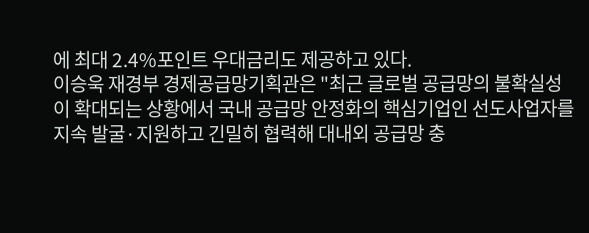에 최대 2.4%포인트 우대금리도 제공하고 있다.
이승욱 재경부 경제공급망기획관은 "최근 글로벌 공급망의 불확실성이 확대되는 상황에서 국내 공급망 안정화의 핵심기업인 선도사업자를 지속 발굴·지원하고 긴밀히 협력해 대내외 공급망 충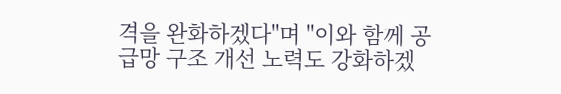격을 완화하겠다"며 "이와 함께 공급망 구조 개선 노력도 강화하겠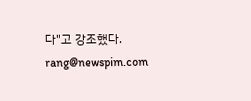다"고 강조했다.
rang@newspim.com